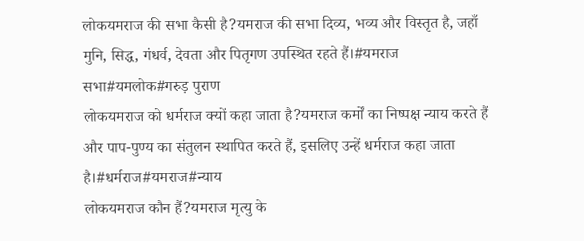लोकयमराज की सभा कैसी है?यमराज की सभा दिव्य, भव्य और विस्तृत है, जहाँ मुनि, सिद्ध, गंधर्व, देवता और पितृगण उपस्थित रहते हैं।#यमराज सभा#यमलोक#गरुड़ पुराण
लोकयमराज को धर्मराज क्यों कहा जाता है?यमराज कर्मों का निष्पक्ष न्याय करते हैं और पाप-पुण्य का संतुलन स्थापित करते हैं, इसलिए उन्हें धर्मराज कहा जाता है।#धर्मराज#यमराज#न्याय
लोकयमराज कौन हैं?यमराज मृत्यु के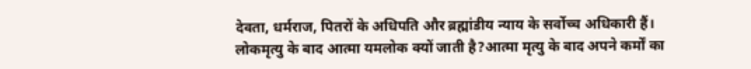देवता, धर्मराज, पितरों के अधिपति और ब्रह्मांडीय न्याय के सर्वोच्च अधिकारी हैं।
लोकमृत्यु के बाद आत्मा यमलोक क्यों जाती है?आत्मा मृत्यु के बाद अपने कर्मों का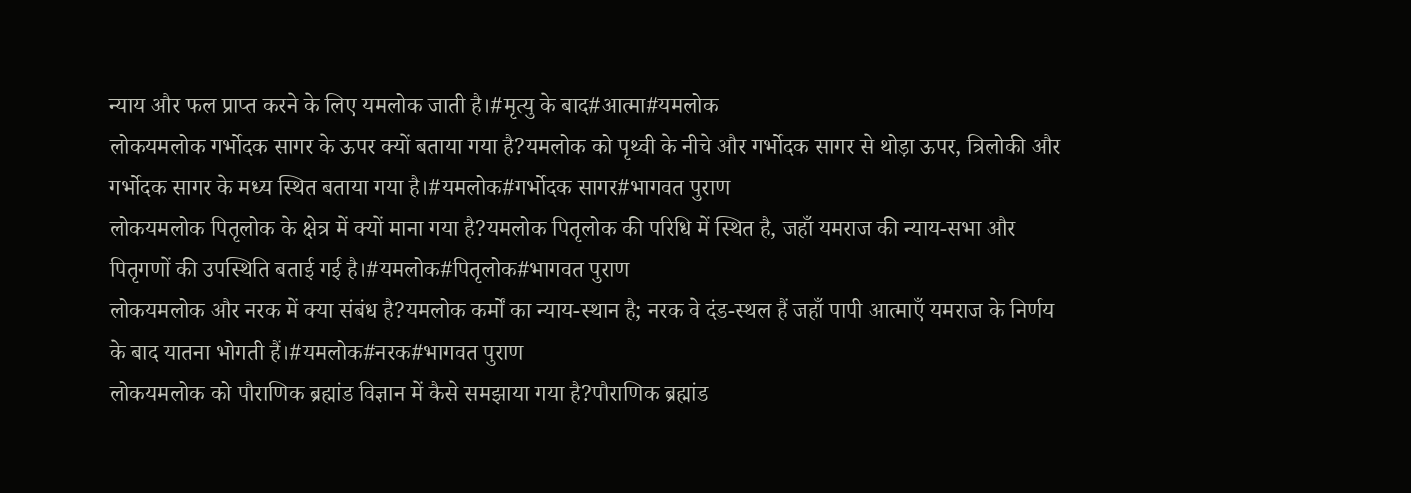न्याय और फल प्राप्त करने के लिए यमलोक जाती है।#मृत्यु के बाद#आत्मा#यमलोक
लोकयमलोक गर्भोदक सागर के ऊपर क्यों बताया गया है?यमलोक को पृथ्वी के नीचे और गर्भोदक सागर से थोड़ा ऊपर, त्रिलोकी और गर्भोदक सागर के मध्य स्थित बताया गया है।#यमलोक#गर्भोदक सागर#भागवत पुराण
लोकयमलोक पितृलोक के क्षेत्र में क्यों माना गया है?यमलोक पितृलोक की परिधि में स्थित है, जहाँ यमराज की न्याय-सभा और पितृगणों की उपस्थिति बताई गई है।#यमलोक#पितृलोक#भागवत पुराण
लोकयमलोक और नरक में क्या संबंध है?यमलोक कर्मों का न्याय-स्थान है; नरक वे दंड-स्थल हैं जहाँ पापी आत्माएँ यमराज के निर्णय के बाद यातना भोगती हैं।#यमलोक#नरक#भागवत पुराण
लोकयमलोक को पौराणिक ब्रह्मांड विज्ञान में कैसे समझाया गया है?पौराणिक ब्रह्मांड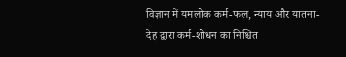विज्ञान में यमलोक कर्म-फल, न्याय और यातना-देह द्वारा कर्म-शोधन का निश्चित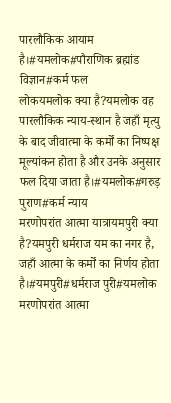पारलौकिक आयाम है।#यमलोक#पौराणिक ब्रह्मांड विज्ञान#कर्म फल
लोकयमलोक क्या है?यमलोक वह पारलौकिक न्याय-स्थान है जहाँ मृत्यु के बाद जीवात्मा के कर्मों का निष्पक्ष मूल्यांकन होता है और उनके अनुसार फल दिया जाता है।#यमलोक#गरुड़ पुराण#कर्म न्याय
मरणोपरांत आत्मा यात्रायमपुरी क्या है?यमपुरी धर्मराज यम का नगर है, जहाँ आत्मा के कर्मों का निर्णय होता है।#यमपुरी#धर्मराज पुरी#यमलोक
मरणोपरांत आत्मा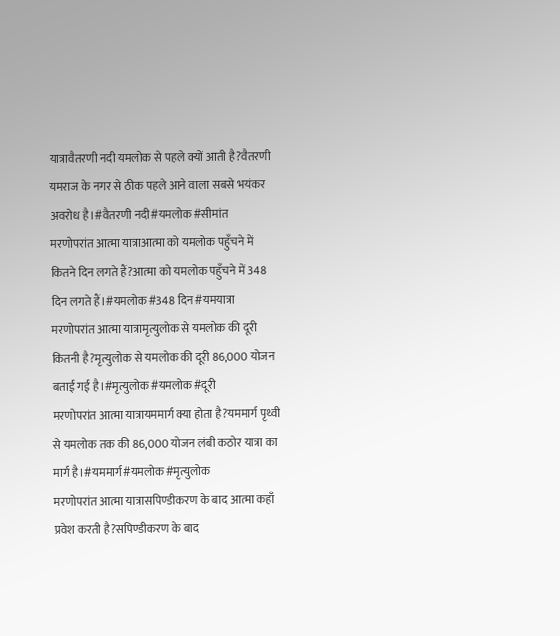यात्रावैतरणी नदी यमलोक से पहले क्यों आती है?वैतरणी यमराज के नगर से ठीक पहले आने वाला सबसे भयंकर अवरोध है।#वैतरणी नदी#यमलोक#सीमांत
मरणोपरांत आत्मा यात्राआत्मा को यमलोक पहुँचने में कितने दिन लगते हैं?आत्मा को यमलोक पहुँचने में 348 दिन लगते हैं।#यमलोक#348 दिन#यमयात्रा
मरणोपरांत आत्मा यात्रामृत्युलोक से यमलोक की दूरी कितनी है?मृत्युलोक से यमलोक की दूरी 86,000 योजन बताई गई है।#मृत्युलोक#यमलोक#दूरी
मरणोपरांत आत्मा यात्रायममार्ग क्या होता है?यममार्ग पृथ्वी से यमलोक तक की 86,000 योजन लंबी कठोर यात्रा का मार्ग है।#यममार्ग#यमलोक#मृत्युलोक
मरणोपरांत आत्मा यात्रासपिण्डीकरण के बाद आत्मा कहाँ प्रवेश करती है?सपिण्डीकरण के बाद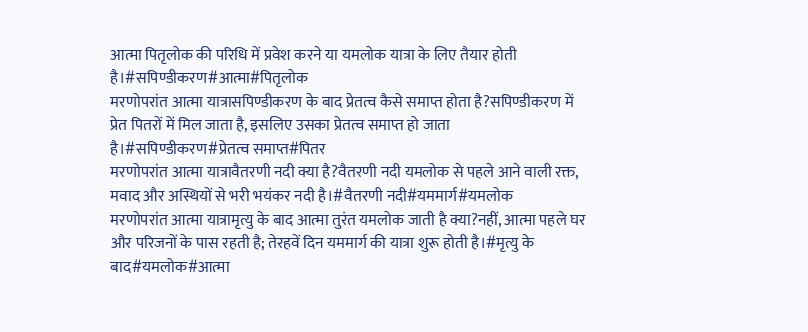आत्मा पितृलोक की परिधि में प्रवेश करने या यमलोक यात्रा के लिए तैयार होती है।#सपिण्डीकरण#आत्मा#पितृलोक
मरणोपरांत आत्मा यात्रासपिण्डीकरण के बाद प्रेतत्व कैसे समाप्त होता है?सपिण्डीकरण में प्रेत पितरों में मिल जाता है, इसलिए उसका प्रेतत्व समाप्त हो जाता है।#सपिण्डीकरण#प्रेतत्व समाप्त#पितर
मरणोपरांत आत्मा यात्रावैतरणी नदी क्या है?वैतरणी नदी यमलोक से पहले आने वाली रक्त, मवाद और अस्थियों से भरी भयंकर नदी है।#वैतरणी नदी#यममार्ग#यमलोक
मरणोपरांत आत्मा यात्रामृत्यु के बाद आत्मा तुरंत यमलोक जाती है क्या?नहीं, आत्मा पहले घर और परिजनों के पास रहती है; तेरहवें दिन यममार्ग की यात्रा शुरू होती है।#मृत्यु के बाद#यमलोक#आत्मा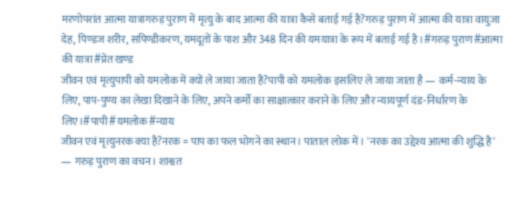मरणोपरांत आत्मा यात्रागरुड़ पुराण में मृत्यु के बाद आत्मा की यात्रा कैसे बताई गई है?गरुड़ पुराण में आत्मा की यात्रा वायुजा देह, पिण्डज शरीर, सपिण्डीकरण, यमदूतों के पाश और 348 दिन की यमयात्रा के रूप में बताई गई है।#गरुड़ पुराण#आत्मा की यात्रा#प्रेत खण्ड
जीवन एवं मृत्युपापी को यमलोक में क्यों ले जाया जाता है?पापी को यमलोक इसलिए ले जाया जाता है — कर्म-न्याय के लिए, पाप-पुण्य का लेखा दिखाने के लिए, अपने कर्मों का साक्षात्कार कराने के लिए और न्यायपूर्ण दंड-निर्धारण के लिए।#पापी#यमलोक#न्याय
जीवन एवं मृत्युनरक क्या है?नरक = पाप का फल भोगने का स्थान। पाताल लोक में। 'नरक का उद्देश्य आत्मा की शुद्धि है' — गरुड़ पुराण का वचन। शाश्वत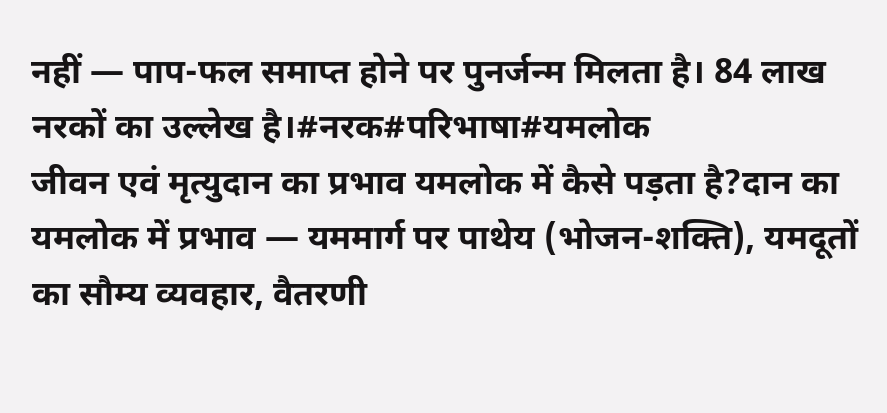नहीं — पाप-फल समाप्त होने पर पुनर्जन्म मिलता है। 84 लाख नरकों का उल्लेख है।#नरक#परिभाषा#यमलोक
जीवन एवं मृत्युदान का प्रभाव यमलोक में कैसे पड़ता है?दान का यमलोक में प्रभाव — यममार्ग पर पाथेय (भोजन-शक्ति), यमदूतों का सौम्य व्यवहार, वैतरणी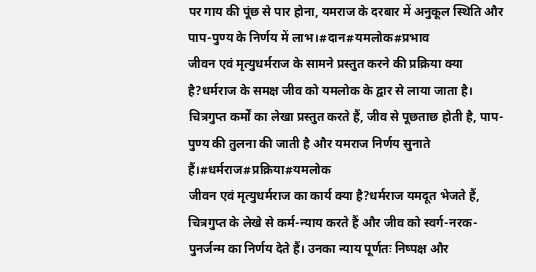पर गाय की पूंछ से पार होना, यमराज के दरबार में अनुकूल स्थिति और पाप-पुण्य के निर्णय में लाभ।#दान#यमलोक#प्रभाव
जीवन एवं मृत्युधर्मराज के सामने प्रस्तुत करने की प्रक्रिया क्या है?धर्मराज के समक्ष जीव को यमलोक के द्वार से लाया जाता है। चित्रगुप्त कर्मों का लेखा प्रस्तुत करते हैं, जीव से पूछताछ होती है, पाप-पुण्य की तुलना की जाती है और यमराज निर्णय सुनाते हैं।#धर्मराज#प्रक्रिया#यमलोक
जीवन एवं मृत्युधर्मराज का कार्य क्या है?धर्मराज यमदूत भेजते हैं, चित्रगुप्त के लेखे से कर्म-न्याय करते हैं और जीव को स्वर्ग-नरक-पुनर्जन्म का निर्णय देते हैं। उनका न्याय पूर्णतः निष्पक्ष और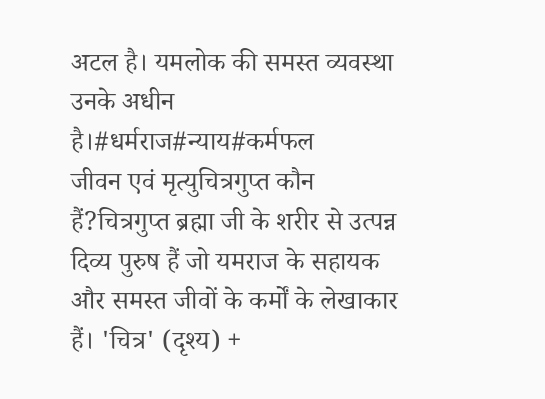अटल है। यमलोक की समस्त व्यवस्था उनके अधीन है।#धर्मराज#न्याय#कर्मफल
जीवन एवं मृत्युचित्रगुप्त कौन हैं?चित्रगुप्त ब्रह्मा जी के शरीर से उत्पन्न दिव्य पुरुष हैं जो यमराज के सहायक और समस्त जीवों के कर्मों के लेखाकार हैं। 'चित्र' (दृश्य) +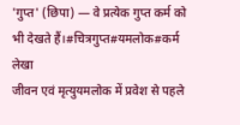'गुप्त' (छिपा) — वे प्रत्येक गुप्त कर्म को भी देखते हैं।#चित्रगुप्त#यमलोक#कर्म लेखा
जीवन एवं मृत्युयमलोक में प्रवेश से पहले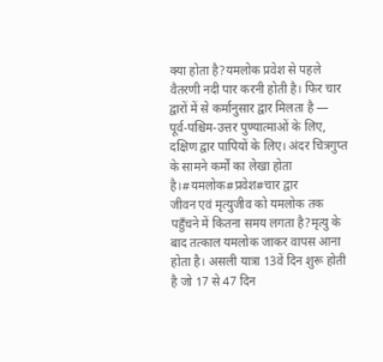क्या होता है?यमलोक प्रवेश से पहले वैतरणी नदी पार करनी होती है। फिर चार द्वारों में से कर्मानुसार द्वार मिलता है — पूर्व-पश्चिम-उत्तर पुण्यात्माओं के लिए, दक्षिण द्वार पापियों के लिए। अंदर चित्रगुप्त के सामने कर्मों का लेखा होता है।#यमलोक#प्रवेश#चार द्वार
जीवन एवं मृत्युजीव को यमलोक तक पहुँचने में कितना समय लगता है?मृत्यु के बाद तत्काल यमलोक जाकर वापस आना होता है। असली यात्रा 13वें दिन शुरू होती है जो 17 से 47 दिन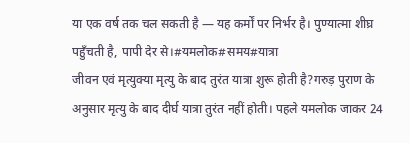या एक वर्ष तक चल सकती है — यह कर्मों पर निर्भर है। पुण्यात्मा शीघ्र पहुँचती है, पापी देर से।#यमलोक#समय#यात्रा
जीवन एवं मृत्युक्या मृत्यु के बाद तुरंत यात्रा शुरू होती है?गरुड़ पुराण के अनुसार मृत्यु के बाद दीर्घ यात्रा तुरंत नहीं होती। पहले यमलोक जाकर 24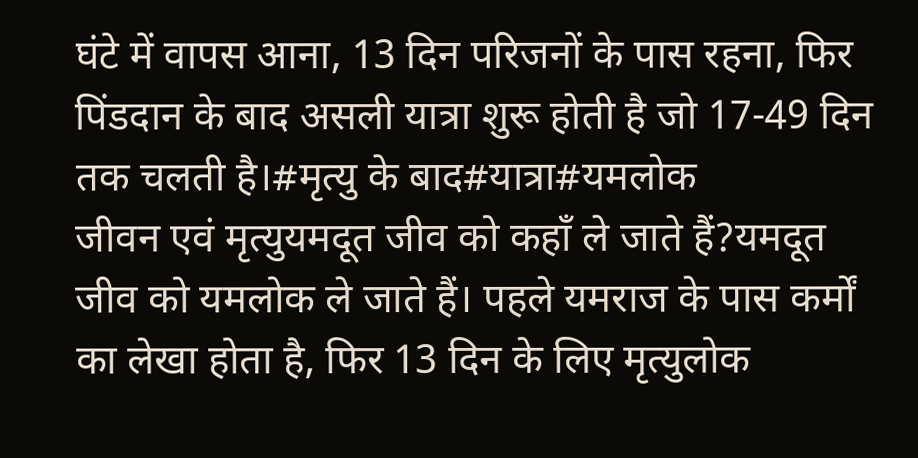घंटे में वापस आना, 13 दिन परिजनों के पास रहना, फिर पिंडदान के बाद असली यात्रा शुरू होती है जो 17-49 दिन तक चलती है।#मृत्यु के बाद#यात्रा#यमलोक
जीवन एवं मृत्युयमदूत जीव को कहाँ ले जाते हैं?यमदूत जीव को यमलोक ले जाते हैं। पहले यमराज के पास कर्मों का लेखा होता है, फिर 13 दिन के लिए मृत्युलोक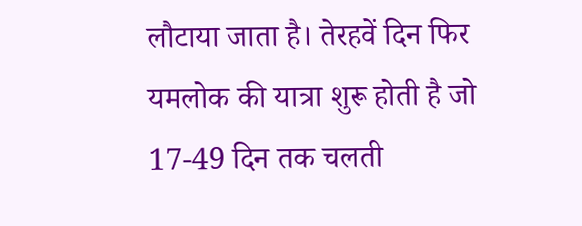लौटाया जाता है। तेरहवें दिन फिर यमलोक की यात्रा शुरू होती है जो 17-49 दिन तक चलती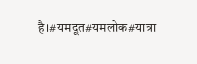है।#यमदूत#यमलोक#यात्रा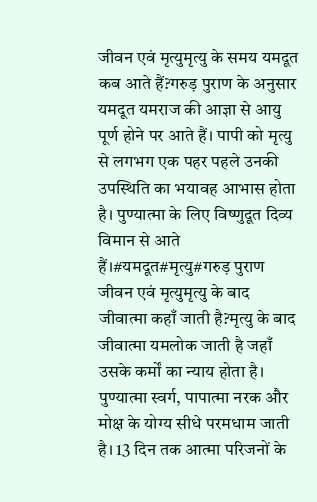जीवन एवं मृत्युमृत्यु के समय यमदूत कब आते हैं?गरुड़ पुराण के अनुसार यमदूत यमराज की आज्ञा से आयु पूर्ण होने पर आते हैं। पापी को मृत्यु से लगभग एक पहर पहले उनकी उपस्थिति का भयावह आभास होता है। पुण्यात्मा के लिए विष्णुदूत दिव्य विमान से आते हैं।#यमदूत#मृत्यु#गरुड़ पुराण
जीवन एवं मृत्युमृत्यु के बाद जीवात्मा कहाँ जाती है?मृत्यु के बाद जीवात्मा यमलोक जाती है जहाँ उसके कर्मों का न्याय होता है। पुण्यात्मा स्वर्ग, पापात्मा नरक और मोक्ष के योग्य सीधे परमधाम जाती है। 13 दिन तक आत्मा परिजनों के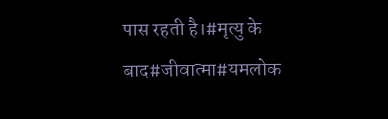पास रहती है।#मृत्यु के बाद#जीवात्मा#यमलोक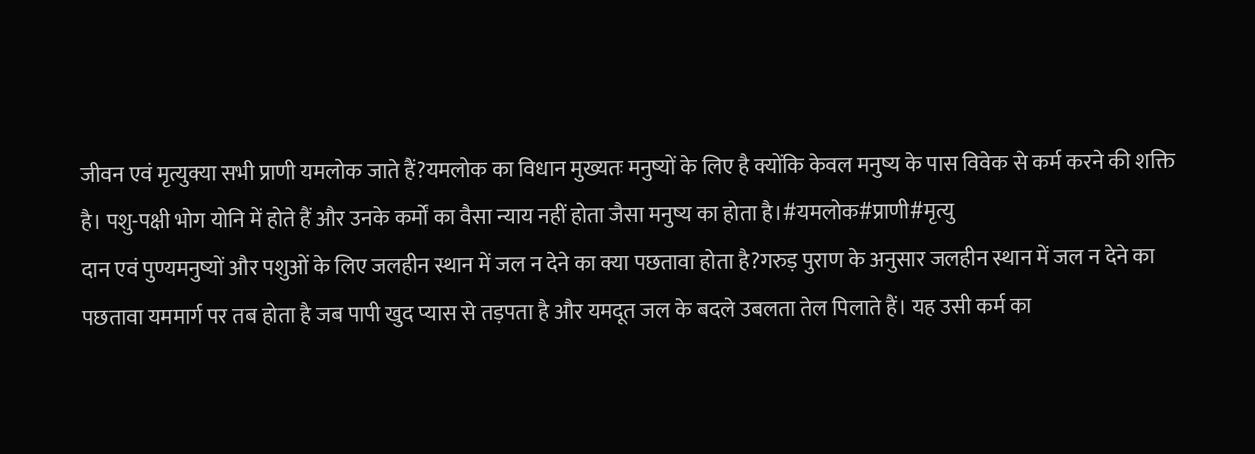जीवन एवं मृत्युक्या सभी प्राणी यमलोक जाते हैं?यमलोक का विधान मुख्यतः मनुष्यों के लिए है क्योंकि केवल मनुष्य के पास विवेक से कर्म करने की शक्ति है। पशु-पक्षी भोग योनि में होते हैं और उनके कर्मों का वैसा न्याय नहीं होता जैसा मनुष्य का होता है।#यमलोक#प्राणी#मृत्यु
दान एवं पुण्यमनुष्यों और पशुओं के लिए जलहीन स्थान में जल न देने का क्या पछतावा होता है?गरुड़ पुराण के अनुसार जलहीन स्थान में जल न देने का पछतावा यममार्ग पर तब होता है जब पापी खुद प्यास से तड़पता है और यमदूत जल के बदले उबलता तेल पिलाते हैं। यह उसी कर्म का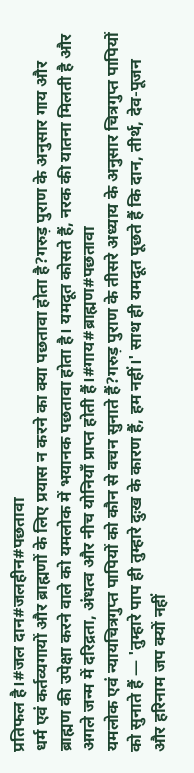प्रतिफल है।#जल दान#जलहीन#पछतावा
धर्म एवं कर्तव्यगायों और ब्राह्मणों के लिए प्रयास न करने का क्या पछतावा होता है?गरुड़ पुराण के अनुसार गाय और ब्राह्मण की उपेक्षा करने वाले को यमलोक में भयानक पछतावा होता है। यमदूत कोसते हैं, नरक की यातना मिलती है और अगले जन्म में दरिद्रता, अंधत्व और नीच योनियाँ प्राप्त होती हैं।#गाय#ब्राह्मण#पछतावा
यमलोक एवं न्यायचित्रगुप्त पापियों को कौन से वचन सुनाते हैं?गरुड़ पुराण के तीसरे अध्याय के अनुसार चित्रगुप्त पापियों को सुनाते हैं — 'तुम्हारे पाप ही तुम्हारे दुःख के कारण हैं, हम नहीं।' साथ ही यमदूत पूछते हैं कि दान, तीर्थ, देव-पूजन और हरिनाम जप क्यों नहीं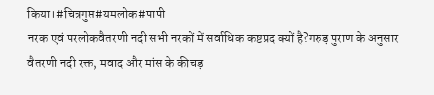किया।#चित्रगुप्त#यमलोक#पापी
नरक एवं परलोकवैतरणी नदी सभी नरकों में सर्वाधिक कष्टप्रद क्यों है?गरुड़ पुराण के अनुसार वैतरणी नदी रक्त, मवाद और मांस के कीचड़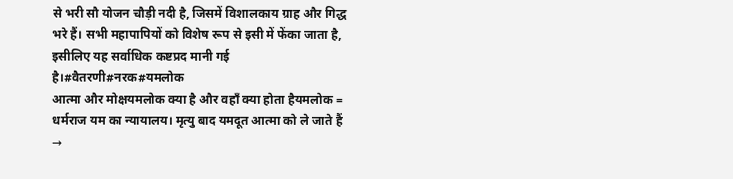से भरी सौ योजन चौड़ी नदी है, जिसमें विशालकाय ग्राह और गिद्ध भरे हैं। सभी महापापियों को विशेष रूप से इसी में फेंका जाता है, इसीलिए यह सर्वाधिक कष्टप्रद मानी गई है।#वैतरणी#नरक#यमलोक
आत्मा और मोक्षयमलोक क्या है और वहाँ क्या होता हैयमलोक = धर्मराज यम का न्यायालय। मृत्यु बाद यमदूत आत्मा को ले जाते हैं →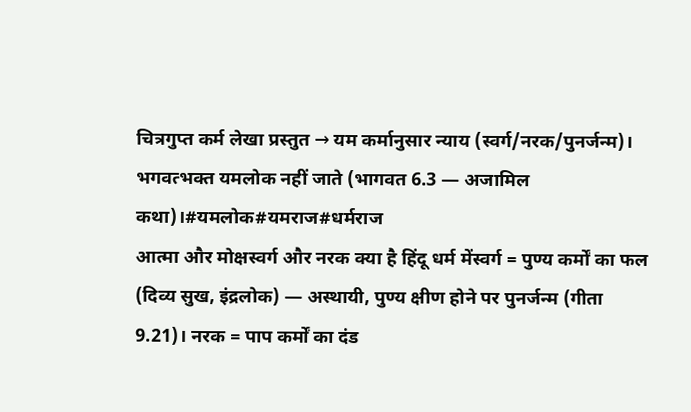चित्रगुप्त कर्म लेखा प्रस्तुत → यम कर्मानुसार न्याय (स्वर्ग/नरक/पुनर्जन्म)। भगवत्भक्त यमलोक नहीं जाते (भागवत 6.3 — अजामिल कथा)।#यमलोक#यमराज#धर्मराज
आत्मा और मोक्षस्वर्ग और नरक क्या है हिंदू धर्म मेंस्वर्ग = पुण्य कर्मों का फल (दिव्य सुख, इंद्रलोक) — अस्थायी, पुण्य क्षीण होने पर पुनर्जन्म (गीता 9.21)। नरक = पाप कर्मों का दंड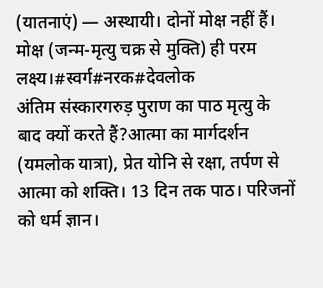(यातनाएं) — अस्थायी। दोनों मोक्ष नहीं हैं। मोक्ष (जन्म-मृत्यु चक्र से मुक्ति) ही परम लक्ष्य।#स्वर्ग#नरक#देवलोक
अंतिम संस्कारगरुड़ पुराण का पाठ मृत्यु के बाद क्यों करते हैं?आत्मा का मार्गदर्शन (यमलोक यात्रा), प्रेत योनि से रक्षा, तर्पण से आत्मा को शक्ति। 13 दिन तक पाठ। परिजनों को धर्म ज्ञान।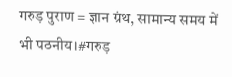गरुड़ पुराण = ज्ञान ग्रंथ, सामान्य समय में भी पठनीय।#गरुड़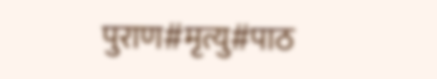पुराण#मृत्यु#पाठ